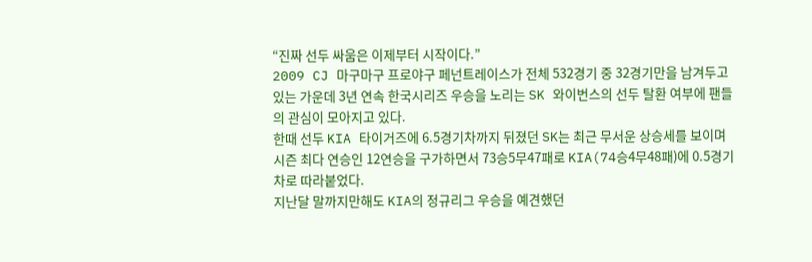“진짜 선두 싸움은 이제부터 시작이다.”
2009 CJ 마구마구 프로야구 페넌트레이스가 전체 532경기 중 32경기만을 남겨두고 있는 가운데 3년 연속 한국시리즈 우승을 노리는 SK 와이번스의 선두 탈환 여부에 팬들의 관심이 모아지고 있다.
한때 선두 KIA 타이거즈에 6.5경기차까지 뒤졌던 SK는 최근 무서운 상승세를 보이며 시즌 최다 연승인 12연승을 구가하면서 73승5무47패로 KIA(74승4무48패)에 0.5경기차로 따라붙었다.
지난달 말까지만해도 KIA의 정규리그 우승을 예견했던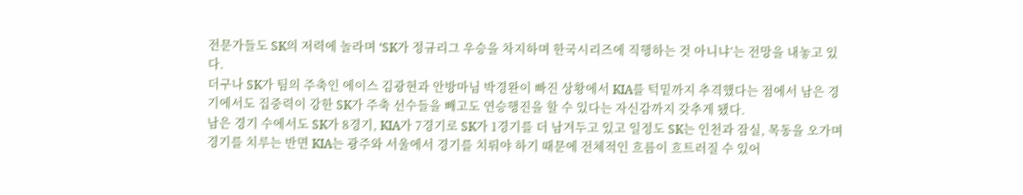전문가들도 SK의 저력에 놀라며 ‘SK가 정규리그 우승을 차지하며 한국시리즈에 직행하는 것 아니냐’는 전망을 내놓고 있다.
더구나 SK가 팀의 주축인 에이스 김광현과 안방마님 박경완이 빠진 상황에서 KIA를 턱밑까지 추격했다는 점에서 남은 경기에서도 집중력이 강한 SK가 주축 선수들을 빼고도 연승행진을 할 수 있다는 자신감까지 갖추게 됐다.
남은 경기 수에서도 SK가 8경기, KIA가 7경기로 SK가 1경기를 더 남겨두고 있고 일정도 SK는 인천과 잠실, 목동을 오가며 경기를 치루는 반면 KIA는 광주와 서울에서 경기를 치뤄야 하기 때문에 전체적인 흐름이 흐트러질 수 있어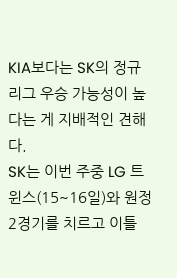KIA보다는 SK의 정규리그 우승 가능성이 높다는 게 지배적인 견해다.
SK는 이번 주중 LG 트윈스(15~16일)와 원정 2경기를 치르고 이틀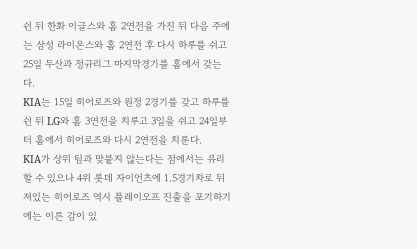쉰 뒤 한화 이글스와 홈 2연전을 가진 뒤 다음 주에는 삼성 라이온스와 홈 2연전 후 다시 하루를 쉬고 25일 두산과 정규리그 마지막경기를 홈에서 갖는다.
KIA는 15일 히어로즈와 원정 2경기를 갖고 하루를 쉰 뒤 LG와 홈 3연전을 치루고 3일을 쉬고 24일부터 홈에서 히어로즈와 다시 2연전을 치룬다.
KIA가 상위 팀과 맞붙지 않는다는 점에서는 유리할 수 있으나 4위 롯데 자이언츠에 1.5경기차로 뒤져있는 히어로즈 역시 플레이오프 진출을 포기하기에는 이른 감이 있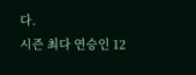다.
시즌 최다 연승인 12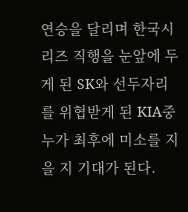연승을 달리며 한국시리즈 직행을 눈앞에 두게 된 SK와 선두자리를 위협받게 된 KIA중 누가 최후에 미소를 지을 지 기대가 된다.